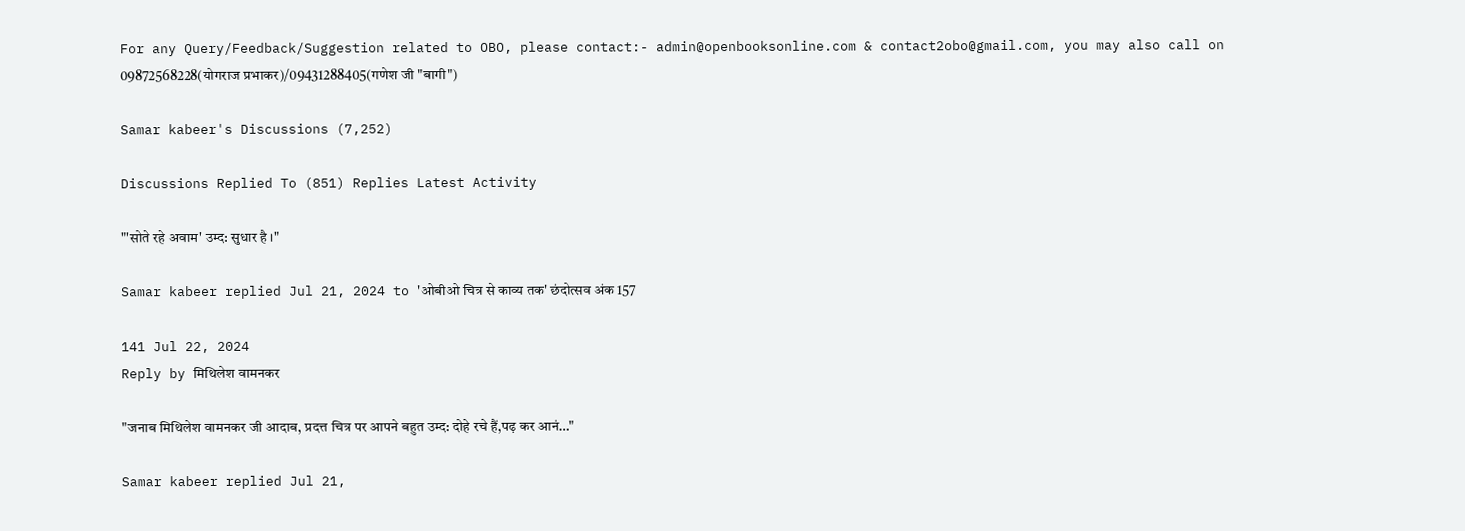For any Query/Feedback/Suggestion related to OBO, please contact:- admin@openbooksonline.com & contact2obo@gmail.com, you may also call on 09872568228(योगराज प्रभाकर)/09431288405(गणेश जी "बागी")

Samar kabeer's Discussions (7,252)

Discussions Replied To (851) Replies Latest Activity

"'सोते रहे अवाम' उम्द: सुधार है ।"

Samar kabeer replied Jul 21, 2024 to 'ओबीओ चित्र से काव्य तक' छंदोत्सव अंक 157

141 Jul 22, 2024
Reply by मिथिलेश वामनकर

"जनाब मिथिलेश वामनकर जी आदाब, प्रदत्त चित्र पर आपने बहुत उम्द: दोहे रचे हैं,पढ़ कर आनं…"

Samar kabeer replied Jul 21,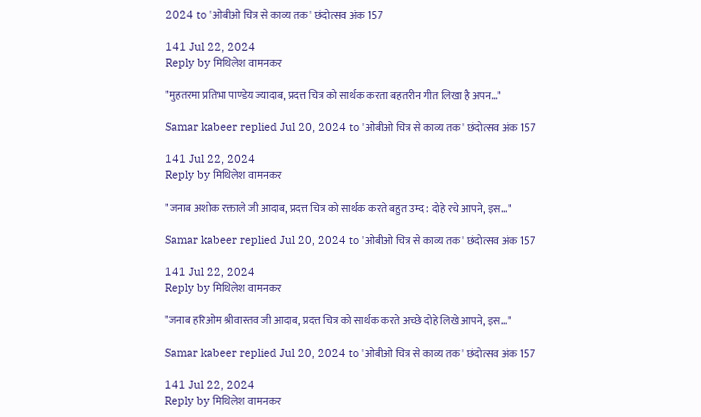2024 to 'ओबीओ चित्र से काव्य तक' छंदोत्सव अंक 157

141 Jul 22, 2024
Reply by मिथिलेश वामनकर

"मुहतरमा प्रतिभा पाण्डेय ज्यादाब, प्रदत्त चित्र को सार्थक करता बहतरीन गीत लिखा है अपन…"

Samar kabeer replied Jul 20, 2024 to 'ओबीओ चित्र से काव्य तक' छंदोत्सव अंक 157

141 Jul 22, 2024
Reply by मिथिलेश वामनकर

"जनाब अशोक रक्ताले जी आदाब, प्रदत्त चित्र को सार्थक करते बहुत उम्द: दोहे रचे आपने, इस…"

Samar kabeer replied Jul 20, 2024 to 'ओबीओ चित्र से काव्य तक' छंदोत्सव अंक 157

141 Jul 22, 2024
Reply by मिथिलेश वामनकर

"जनाब हरिओम श्रीवास्तव जी आदाब, प्रदत्त चित्र को सार्थक करते अच्छे दोहे लिखे आपने, इस…"

Samar kabeer replied Jul 20, 2024 to 'ओबीओ चित्र से काव्य तक' छंदोत्सव अंक 157

141 Jul 22, 2024
Reply by मिथिलेश वामनकर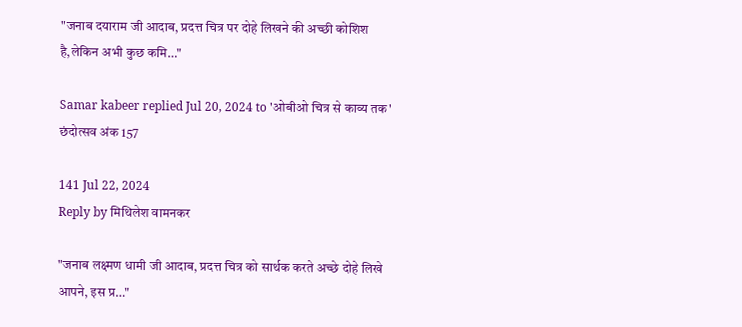"जनाब दयाराम जी आदाब, प्रदत्त चित्र पर दोहे लिखने की अच्छी कोशिश है,लेकिन अभी कुछ कमि…"

Samar kabeer replied Jul 20, 2024 to 'ओबीओ चित्र से काव्य तक' छंदोत्सव अंक 157

141 Jul 22, 2024
Reply by मिथिलेश वामनकर

"जनाब लक्ष्मण धामी जी आदाब, प्रदत्त चित्र को सार्थक करते अच्छे दोहे लिखे आपने, इस प्र…"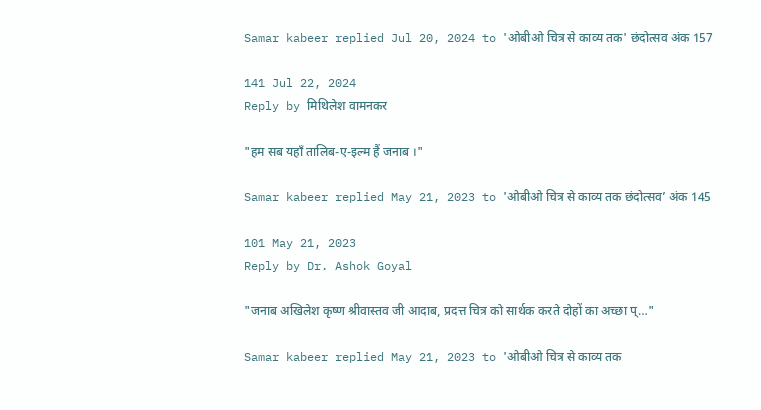Samar kabeer replied Jul 20, 2024 to 'ओबीओ चित्र से काव्य तक' छंदोत्सव अंक 157

141 Jul 22, 2024
Reply by मिथिलेश वामनकर

"हम सब यहाँ तालिब-ए-इल्म हैं जनाब ।"

Samar kabeer replied May 21, 2023 to 'ओबीओ चित्र से काव्य तक छंदोत्सव’ अंक 145

101 May 21, 2023
Reply by Dr. Ashok Goyal

"जनाब अखिलेश कृष्ण श्रीवास्तव जी आदाब, प्रदत्त चित्र को सार्थक करते दोहों का अच्छा प्…"

Samar kabeer replied May 21, 2023 to 'ओबीओ चित्र से काव्य तक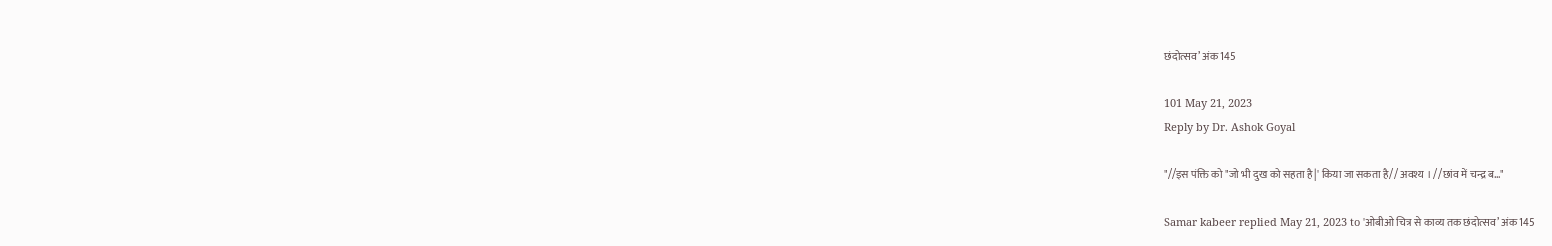छंदोत्सव’ अंक 145

101 May 21, 2023
Reply by Dr. Ashok Goyal

"//इस पंक्ति को "जो भी दुख को सहता है|' किया जा सकता है// अवश्य । //छांव में चन्द्र ब…"

Samar kabeer replied May 21, 2023 to 'ओबीओ चित्र से काव्य तक छंदोत्सव’ अंक 145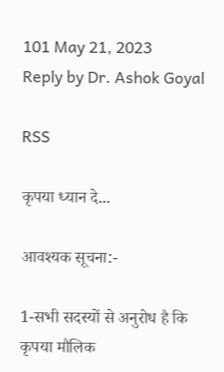101 May 21, 2023
Reply by Dr. Ashok Goyal

RSS

कृपया ध्यान दे...

आवश्यक सूचना:-

1-सभी सदस्यों से अनुरोध है कि कृपया मौलिक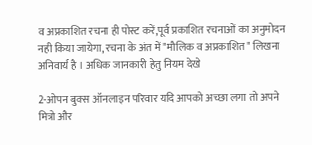व अप्रकाशित रचना ही पोस्ट करें,पूर्व प्रकाशित रचनाओं का अनुमोदन नही किया जायेगा, रचना के अंत में "मौलिक व अप्रकाशित" लिखना अनिवार्य है । अधिक जानकारी हेतु नियम देखे

2-ओपन बुक्स ऑनलाइन परिवार यदि आपको अच्छा लगा तो अपने मित्रो और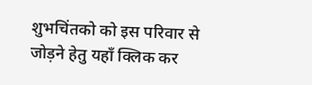शुभचिंतको को इस परिवार से जोड़ने हेतु यहाँ क्लिक कर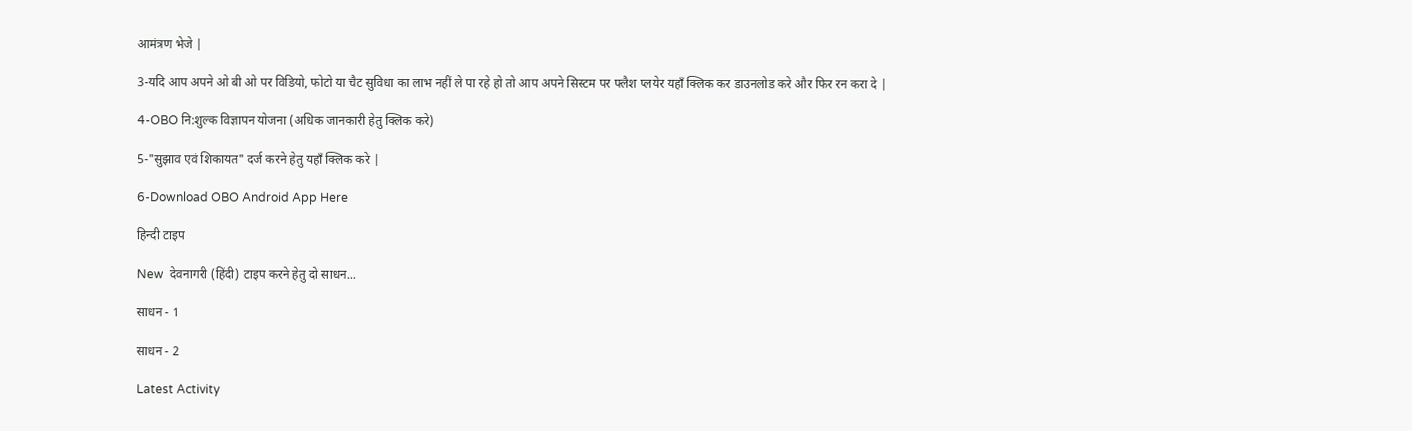आमंत्रण भेजे |

3-यदि आप अपने ओ बी ओ पर विडियो, फोटो या चैट सुविधा का लाभ नहीं ले पा रहे हो तो आप अपने सिस्टम पर फ्लैश प्लयेर यहाँ क्लिक कर डाउनलोड करे और फिर रन करा दे |

4-OBO नि:शुल्क विज्ञापन योजना (अधिक जानकारी हेतु क्लिक करे)

5-"सुझाव एवं शिकायत" दर्ज करने हेतु यहाँ क्लिक करे |

6-Download OBO Android App Here

हिन्दी टाइप

New  देवनागरी (हिंदी) टाइप करने हेतु दो साधन...

साधन - 1

साधन - 2

Latest Activity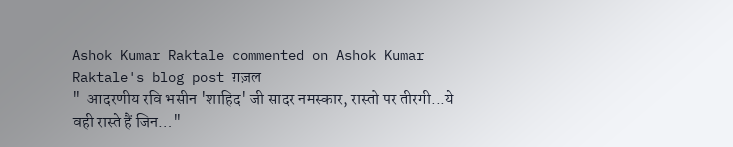Ashok Kumar Raktale commented on Ashok Kumar Raktale's blog post ग़ज़ल
"  आदरणीय रवि भसीन 'शाहिद' जी सादर नमस्कार, रास्तो पर तीरगी...ये वही रास्ते हैं जिन…"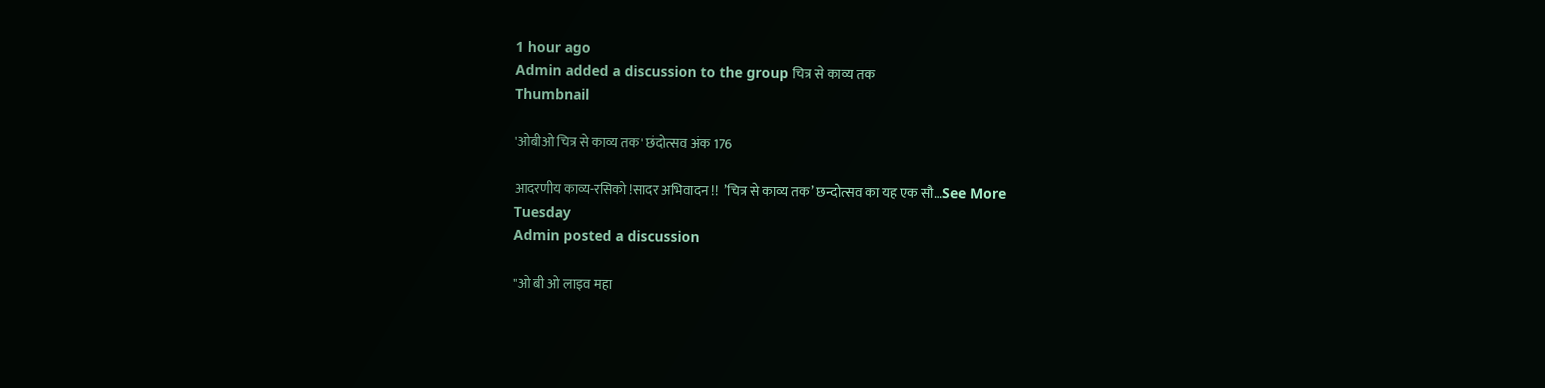1 hour ago
Admin added a discussion to the group चित्र से काव्य तक
Thumbnail

'ओबीओ चित्र से काव्य तक' छंदोत्सव अंक 176

आदरणीय काव्य-रसिको !सादर अभिवादन !!  ’चित्र से काव्य तक’ छन्दोत्सव का यह एक सौ…See More
Tuesday
Admin posted a discussion

"ओ बी ओ लाइव महा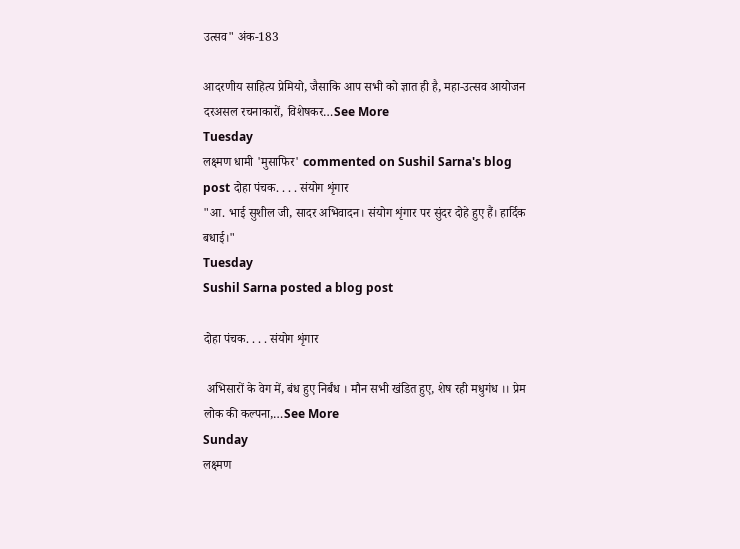उत्सव" अंक-183

आदरणीय साहित्य प्रेमियो, जैसाकि आप सभी को ज्ञात ही है, महा-उत्सव आयोजन दरअसल रचनाकारों, विशेषकर…See More
Tuesday
लक्ष्मण धामी 'मुसाफिर' commented on Sushil Sarna's blog post दोहा पंचक. . . . संयोग शृंगार
"आ. भाई सुशील जी, सादर अभिवादन। संयोग शृंगार पर सुंदर दोहे हुए हैं। हार्दिक बधाई।"
Tuesday
Sushil Sarna posted a blog post

दोहा पंचक. . . . संयोग शृंगार

 अभिसारों के वेग में, बंध हुए निर्बंध । मौन सभी खंडित हुए, शेष रही मधुगंध ।। प्रेम लोक की कल्पना,…See More
Sunday
लक्ष्मण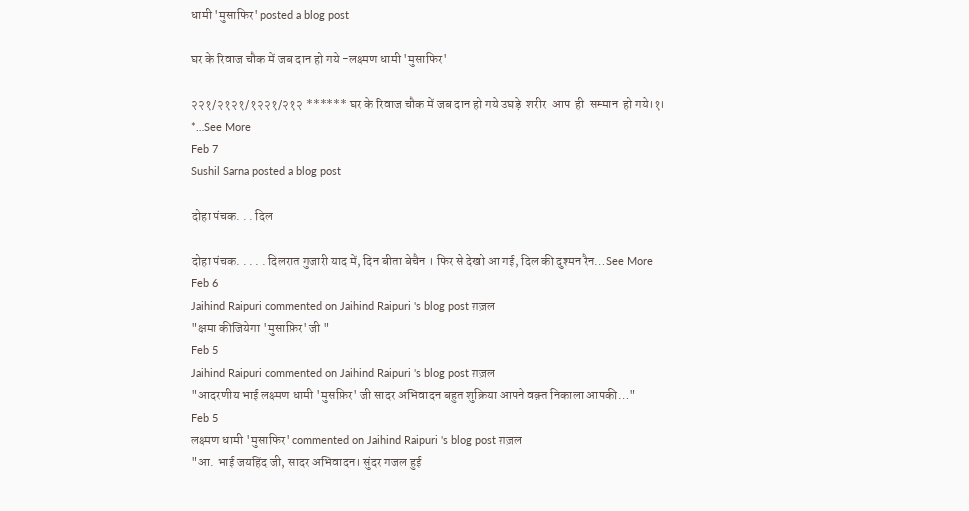धामी 'मुसाफिर' posted a blog post

घर के रिवाज चौक में जब दान हो गये -लक्ष्मण धामी 'मुसाफिर'

२२१/२१२१/१२२१/२१२ ****** घर के रिवाज चौक में जब दान हो गये उघड़े  शरीर  आप  ही  सम्मान  हो गये।१। *…See More
Feb 7
Sushil Sarna posted a blog post

दोहा पंचक. . . दिल

दोहा पंचक. . . . . दिलरात गुजारी याद में, दिन बीता बेचैन । फिर से देखो आ गई, दिल की दुश्मन रैन…See More
Feb 6
Jaihind Raipuri commented on Jaihind Raipuri 's blog post ग़ज़ल
"क्षमा कीजियेगा 'मुसाफ़िर' जी "
Feb 5
Jaihind Raipuri commented on Jaihind Raipuri 's blog post ग़ज़ल
"आदरणीय भाई लक्ष्मण धामी 'मुसफ़िर' जी सादर अभिवादन बहुत शुक्रिया आपने वक़्त निकाला आपकी…"
Feb 5
लक्ष्मण धामी 'मुसाफिर' commented on Jaihind Raipuri 's blog post ग़ज़ल
"आ. भाई जयहिंद जी, सादर अभिवादन। सुंदर गजल हुई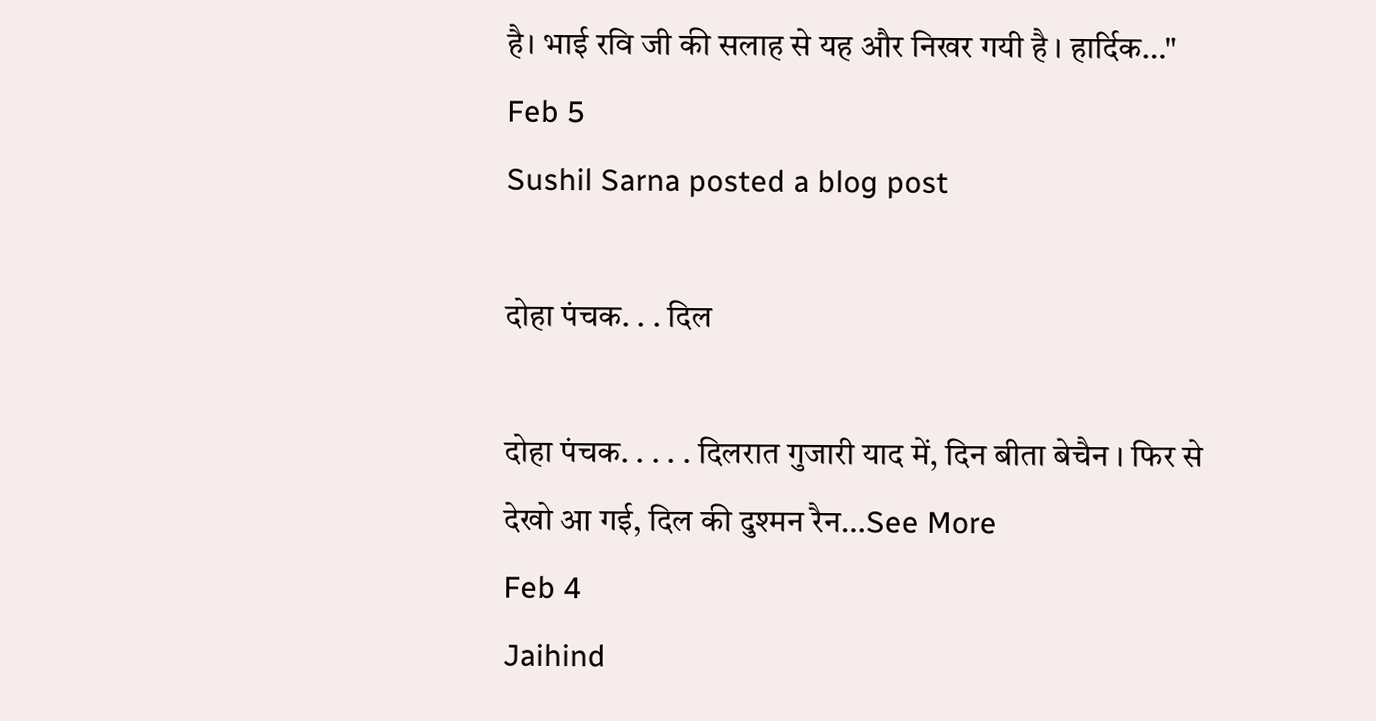है। भाई रवि जी की सलाह से यह और निखर गयी है । हार्दिक…"
Feb 5
Sushil Sarna posted a blog post

दोहा पंचक. . . दिल

दोहा पंचक. . . . . दिलरात गुजारी याद में, दिन बीता बेचैन । फिर से देखो आ गई, दिल की दुश्मन रैन…See More
Feb 4
Jaihind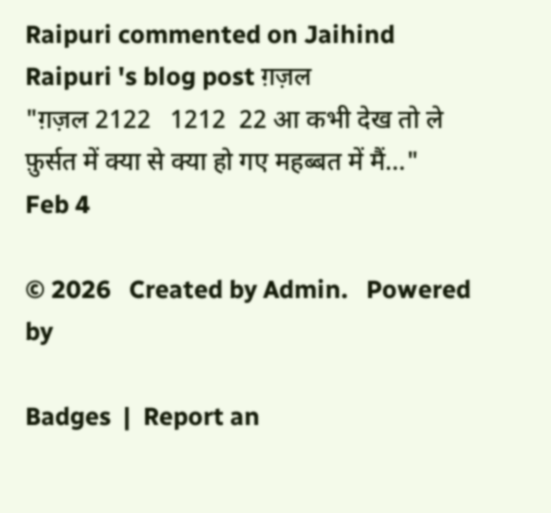Raipuri commented on Jaihind Raipuri 's blog post ग़ज़ल
"ग़ज़ल 2122   1212  22 आ कभी देख तो ले फ़ुर्सत में क्या से क्या हो गए महब्बत में मैं…"
Feb 4

© 2026   Created by Admin.   Powered by

Badges  |  Report an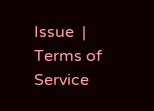Issue  |  Terms of Service